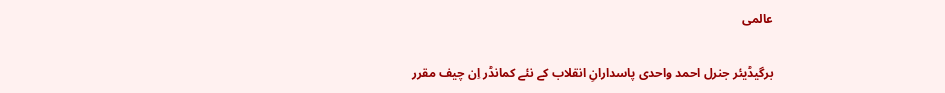عالمی

برگیڈیئر جنرل احمد واحدی پاسدارانِ انقلاب کے نئے کمانڈر اِن چیف مقرر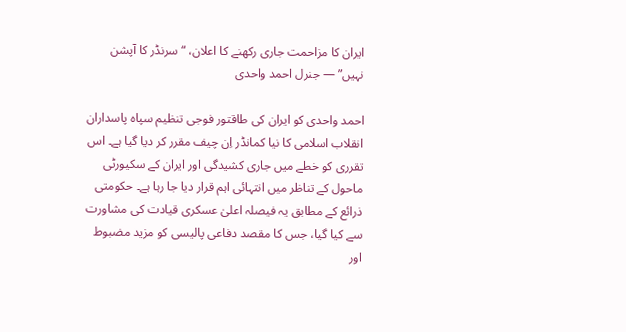ایران کا مزاحمت جاری رکھنے کا اعلان، “سرنڈر کا آپشن نہیں” — جنرل احمد واحدی

احمد واحدی کو ایران کی طاقتور فوجی تنظیم سپاہ پاسداران انقلاب اسلامی کا نیا کمانڈر اِن چیف مقرر کر دیا گیا ہے۔ اس تقرری کو خطے میں جاری کشیدگی اور ایران کے سکیورٹی ماحول کے تناظر میں انتہائی اہم قرار دیا جا رہا ہے۔ حکومتی ذرائع کے مطابق یہ فیصلہ اعلیٰ عسکری قیادت کی مشاورت سے کیا گیا، جس کا مقصد دفاعی پالیسی کو مزید مضبوط اور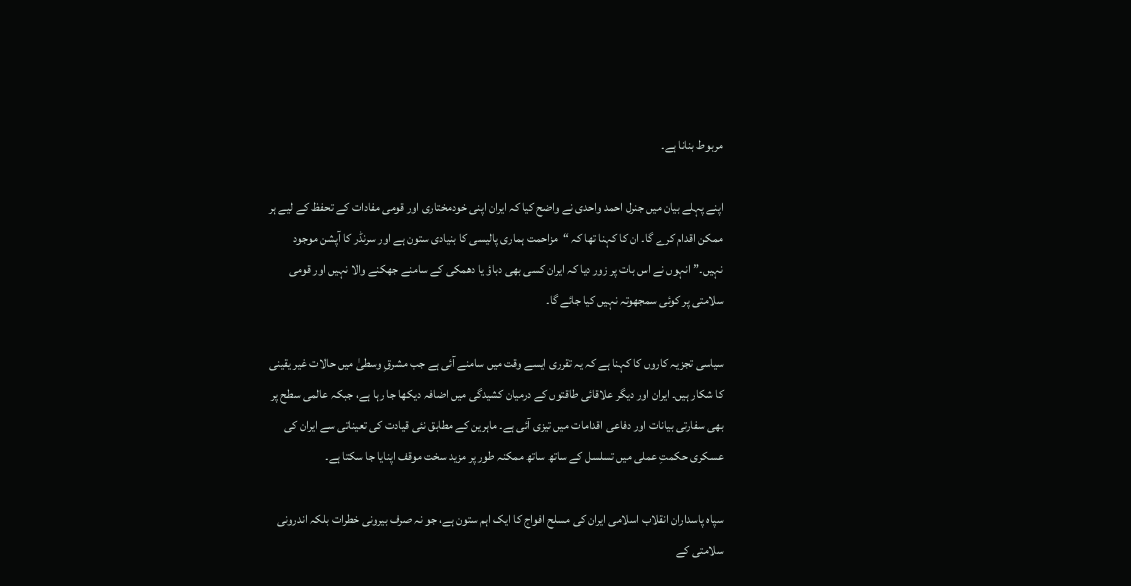مربوط بنانا ہے۔

اپنے پہلے بیان میں جنرل احمد واحدی نے واضح کیا کہ ایران اپنی خودمختاری اور قومی مفادات کے تحفظ کے لیے ہر ممکن اقدام کرے گا۔ ان کا کہنا تھا کہ “مزاحمت ہماری پالیسی کا بنیادی ستون ہے اور سرنڈر کا آپشن موجود نہیں۔” انہوں نے اس بات پر زور دیا کہ ایران کسی بھی دباؤ یا دھمکی کے سامنے جھکنے والا نہیں اور قومی سلامتی پر کوئی سمجھوتہ نہیں کیا جائے گا۔

سیاسی تجزیہ کاروں کا کہنا ہے کہ یہ تقرری ایسے وقت میں سامنے آئی ہے جب مشرقِ وسطیٰ میں حالات غیر یقینی کا شکار ہیں۔ ایران اور دیگر علاقائی طاقتوں کے درمیان کشیدگی میں اضافہ دیکھا جا رہا ہے، جبکہ عالمی سطح پر بھی سفارتی بیانات اور دفاعی اقدامات میں تیزی آئی ہے۔ ماہرین کے مطابق نئی قیادت کی تعیناتی سے ایران کی عسکری حکمتِ عملی میں تسلسل کے ساتھ ساتھ ممکنہ طور پر مزید سخت موقف اپنایا جا سکتا ہے۔

سپاہ پاسداران انقلاب اسلامی ایران کی مسلح افواج کا ایک اہم ستون ہے، جو نہ صرف بیرونی خطرات بلکہ اندرونی سلامتی کے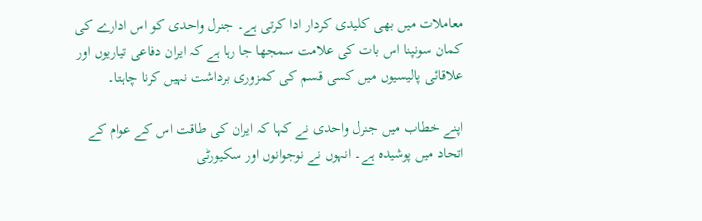معاملات میں بھی کلیدی کردار ادا کرتی ہے۔ جنرل واحدی کو اس ادارے کی کمان سونپنا اس بات کی علامت سمجھا جا رہا ہے کہ ایران دفاعی تیاریوں اور علاقائی پالیسیوں میں کسی قسم کی کمزوری برداشت نہیں کرنا چاہتا۔

اپنے خطاب میں جنرل واحدی نے کہا کہ ایران کی طاقت اس کے عوام کے اتحاد میں پوشیدہ ہے۔ انہوں نے نوجوانوں اور سکیورٹی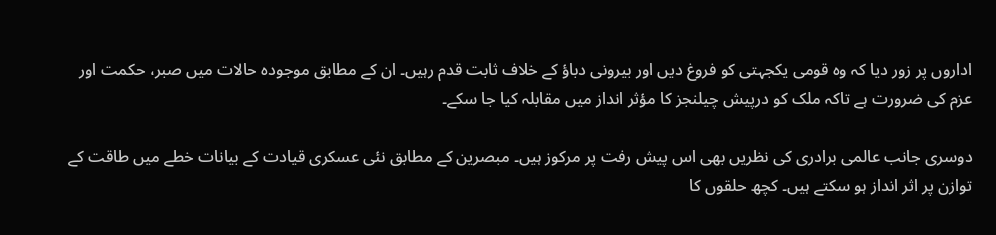اداروں پر زور دیا کہ وہ قومی یکجہتی کو فروغ دیں اور بیرونی دباؤ کے خلاف ثابت قدم رہیں۔ ان کے مطابق موجودہ حالات میں صبر، حکمت اور عزم کی ضرورت ہے تاکہ ملک کو درپیش چیلنجز کا مؤثر انداز میں مقابلہ کیا جا سکے۔

دوسری جانب عالمی برادری کی نظریں بھی اس پیش رفت پر مرکوز ہیں۔ مبصرین کے مطابق نئی عسکری قیادت کے بیانات خطے میں طاقت کے توازن پر اثر انداز ہو سکتے ہیں۔ کچھ حلقوں کا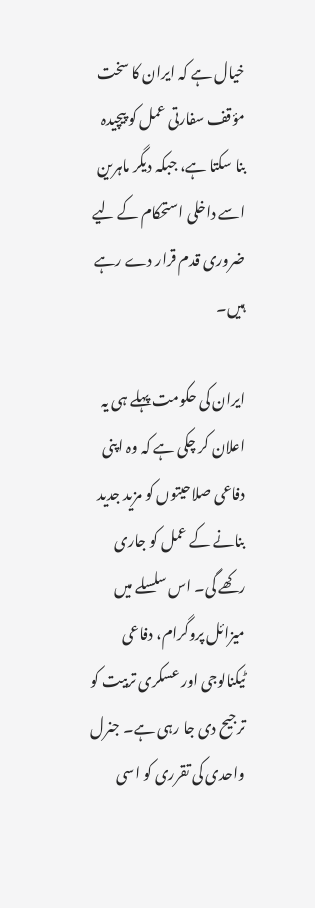خیال ہے کہ ایران کا سخت مؤقف سفارتی عمل کو پیچیدہ بنا سکتا ہے، جبکہ دیگر ماہرین اسے داخلی استحکام کے لیے ضروری قدم قرار دے رہے ہیں۔

ایران کی حکومت پہلے ہی یہ اعلان کر چکی ہے کہ وہ اپنی دفاعی صلاحیتوں کو مزید جدید بنانے کے عمل کو جاری رکھے گی۔ اس سلسلے میں میزائل پروگرام، دفاعی ٹیکنالوجی اور عسکری تربیت کو ترجیح دی جا رہی ہے۔ جنرل واحدی کی تقرری کو اسی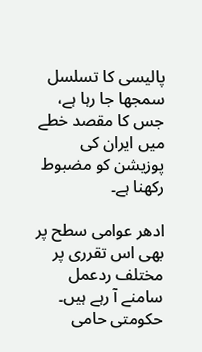پالیسی کا تسلسل سمجھا جا رہا ہے، جس کا مقصد خطے میں ایران کی پوزیشن کو مضبوط رکھنا ہے۔

ادھر عوامی سطح پر بھی اس تقرری پر مختلف ردعمل سامنے آ رہے ہیں۔ حکومتی حامی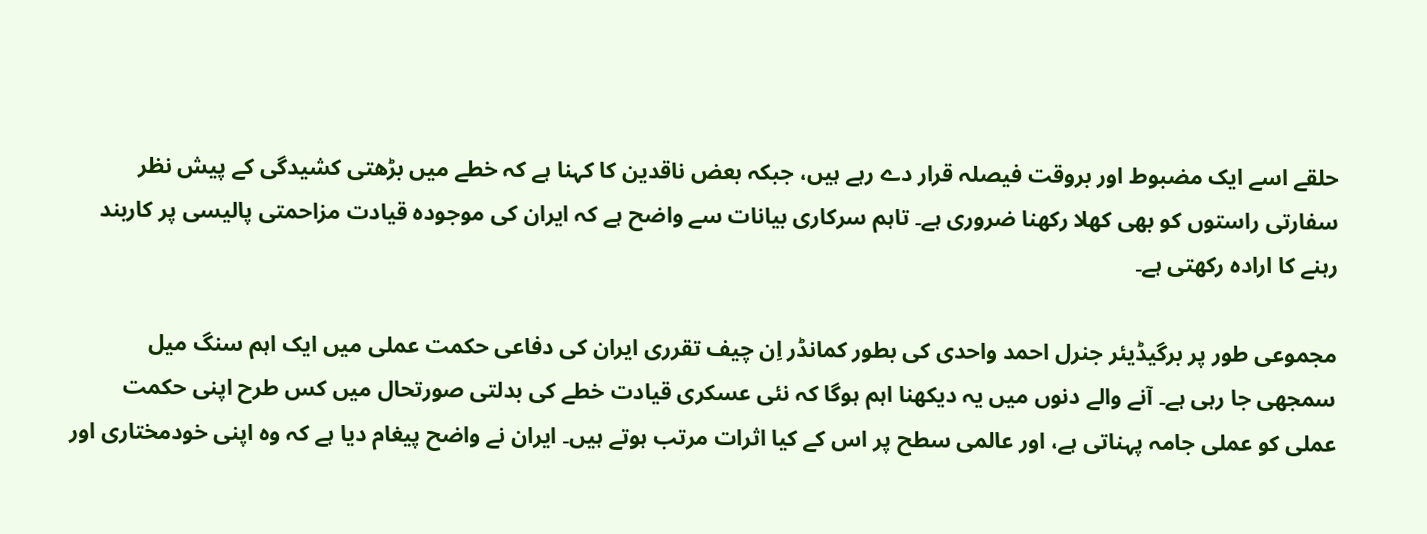حلقے اسے ایک مضبوط اور بروقت فیصلہ قرار دے رہے ہیں، جبکہ بعض ناقدین کا کہنا ہے کہ خطے میں بڑھتی کشیدگی کے پیش نظر سفارتی راستوں کو بھی کھلا رکھنا ضروری ہے۔ تاہم سرکاری بیانات سے واضح ہے کہ ایران کی موجودہ قیادت مزاحمتی پالیسی پر کاربند رہنے کا ارادہ رکھتی ہے۔

مجموعی طور پر برگیڈیئر جنرل احمد واحدی کی بطور کمانڈر اِن چیف تقرری ایران کی دفاعی حکمت عملی میں ایک اہم سنگ میل سمجھی جا رہی ہے۔ آنے والے دنوں میں یہ دیکھنا اہم ہوگا کہ نئی عسکری قیادت خطے کی بدلتی صورتحال میں کس طرح اپنی حکمت عملی کو عملی جامہ پہناتی ہے، اور عالمی سطح پر اس کے کیا اثرات مرتب ہوتے ہیں۔ ایران نے واضح پیغام دیا ہے کہ وہ اپنی خودمختاری اور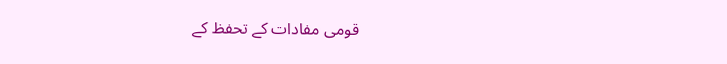قومی مفادات کے تحفظ کے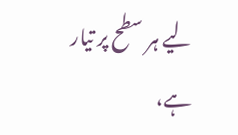لیے ہر سطح پر تیار ہے،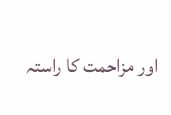اور مزاحمت کا راستہ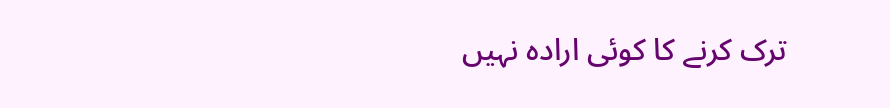ترک کرنے کا کوئی ارادہ نہیں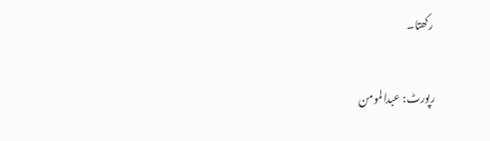رکھتا۔

رپورٹ: عبدالمومن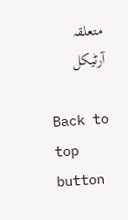متعلقہ آرٹیکل

Back to top button